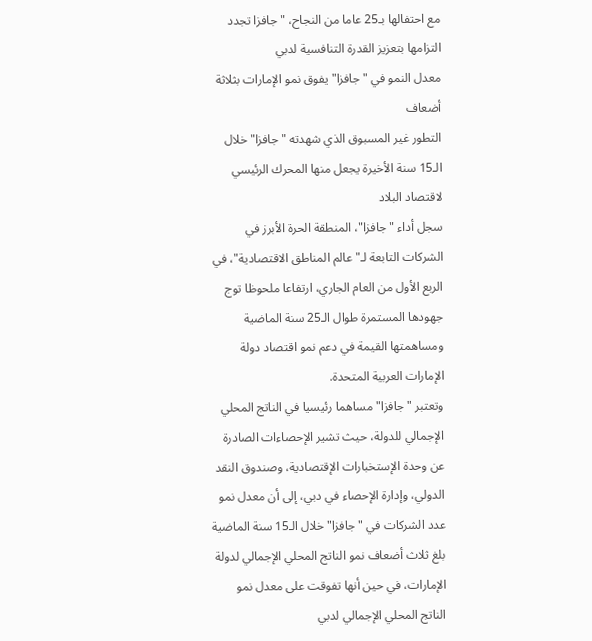مع احتفالها بـ25 عاما من النجاح، "جافزا تجدد التزامها بتعزيز القدرة التنافسية لدبي
معدل النمو في "جافزا" يفوق نمو الإمارات بثلاثة أضعاف
التطور غير المسبوق الذي شهدته "جافزا" خلال الـ15 سنة الأخيرة يجعل منها المحرك الرئيسي لاقتصاد البلاد
سجل أداء "جافزا"، المنطقة الحرة الأبرز في الشركات التابعة لـ"عالم المناطق الاقتصادية"، في الربع الأول من العام الجاري، ارتفاعا ملحوظا توج جهودها المستمرة طوال الـ25 سنة الماضية ومساهمتها القيمة في دعم نمو اقتصاد دولة الإمارات العربية المتحدة.
وتعتبر "جافزا" مساهما رئيسيا في الناتج المحلي الإجمالي للدولة، حيث تشير الإحصاءات الصادرة عن وحدة الإستخبارات الإقتصادية، وصندوق النقد الدولي، وإدارة الإحصاء في دبي، إلى أن معدل نمو عدد الشركات في "جافزا" خلال الـ15 سنة الماضية بلغ ثلاث أضعاف نمو الناتج المحلي الإجمالي لدولة الإمارات، في حين أنها تفوقت على معدل نمو الناتج المحلي الإجمالي لدبي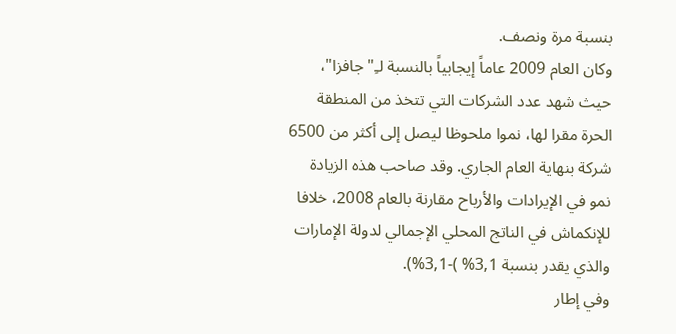بنسبة مرة ونصف.
وكان العام 2009 عاماً إيجابياً بالنسبة لـِ"جافزا"، حيث شهد عدد الشركات التي تتخذ من المنطقة الحرة مقرا لها، نموا ملحوظا ليصل إلى أكثر من 6500 شركة بنهاية العام الجاري. وقد صاحب هذه الزيادة نمو في الإيرادات والأرباح مقارنة بالعام 2008، خلافا للإنكماش في الناتج المحلي الإجمالي لدولة الإمارات والذي يقدر بنسبة 3,1% )-3,1%).
وفي إطار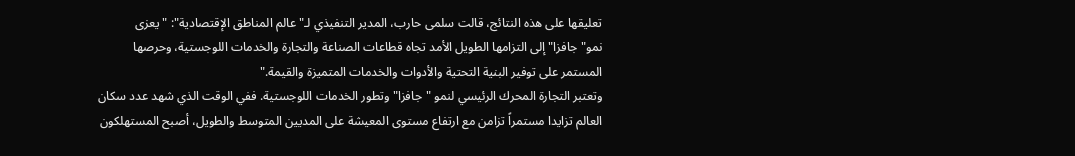تعليقها على هذه النتائج، قالت سلمى حارب، المدير التنفيذي لـ"عالم المناطق الإقتصادية": "يعزى نمو"جافزا" إلى التزامها الطويل الأمد تجاه قطاعات الصناعة والتجارة والخدمات اللوجستية، وحرصها المستمر على توفير البنية التحتية والأدوات والخدمات المتميزة والقيمة."
وتعتبر التجارة المحرك الرئيسي لنمو "جافزا" وتطور الخدمات اللوجستية. ففي الوقت الذي شهد عدد سكان العالم تزايدا مستمراً تزامن مع ارتفاع مستوى المعيشة على المديين المتوسط والطويل، أصبح المستهلكون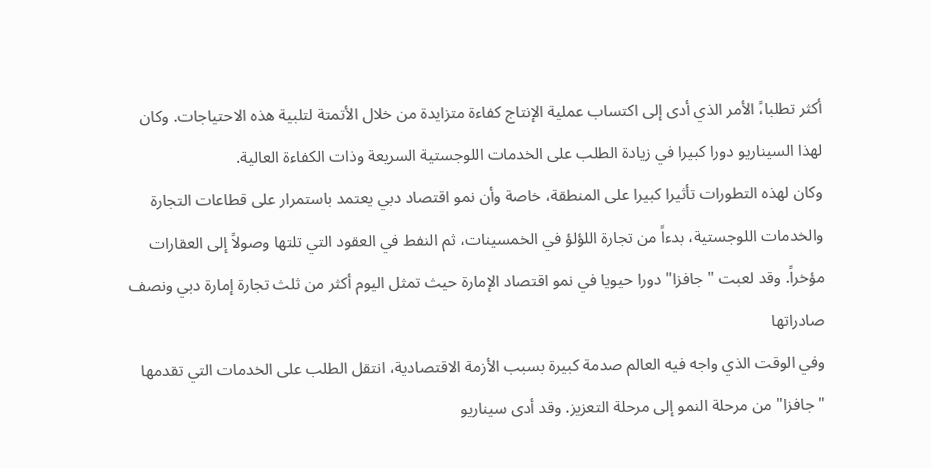أكثر تطلبا،ً الأمر الذي أدى إلى اكتساب عملية الإنتاج كفاءة متزايدة من خلال الأتمتة لتلبية هذه الاحتياجات. وكان لهذا السيناريو دورا كبيرا في زيادة الطلب على الخدمات اللوجستية السريعة وذات الكفاءة العالية.
وكان لهذه التطورات تأثيرا كبيرا على المنطقة، خاصة وأن نمو اقتصاد دبي يعتمد باستمرار على قطاعات التجارة والخدمات اللوجستية، بدءاً من تجارة اللؤلؤ في الخمسينات، ثم النفط في العقود التي تلتها وصولاً إلى العقارات مؤخراً. وقد لعبت "جافزا" دورا حيويا في نمو اقتصاد الإمارة حيث تمثل اليوم أكثر من ثلث تجارة إمارة دبي ونصف صادراتها
وفي الوقت الذي واجه فيه العالم صدمة كبيرة بسبب الأزمة الاقتصادية، انتقل الطلب على الخدمات التي تقدمها "جافزا" من مرحلة النمو إلى مرحلة التعزيز. وقد أدى سيناريو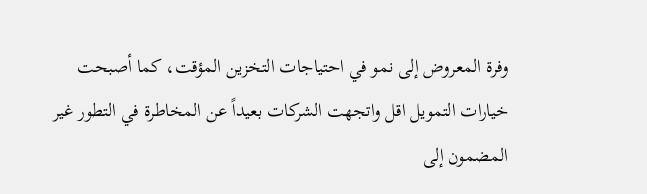وفرة المعروض إلى نمو في احتياجات التخزين المؤقت، كما أصبحت خيارات التمويل اقل واتجهت الشركات بعيداً عن المخاطرة في التطور غير المضمون إلى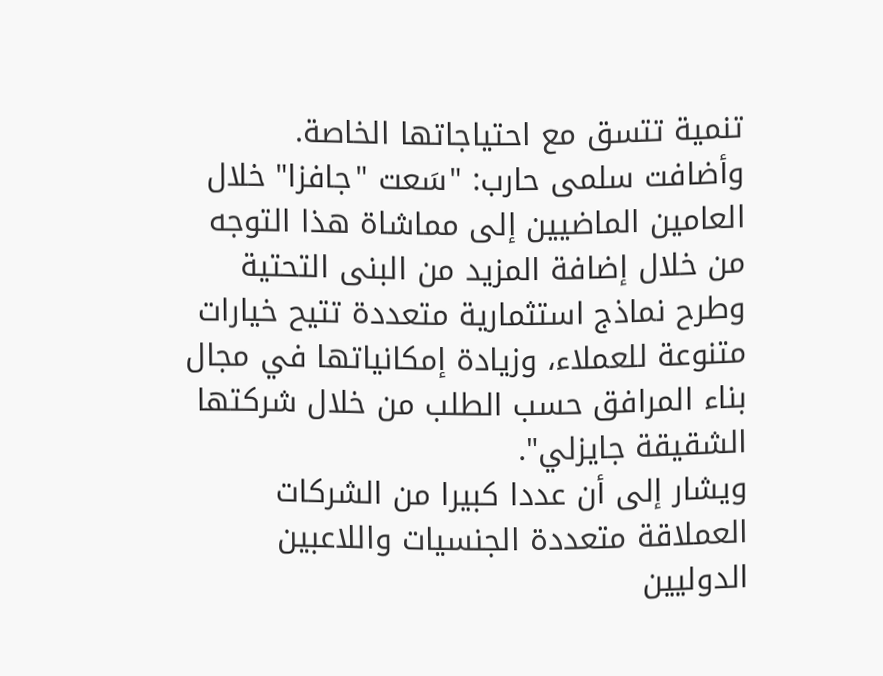تنمية تتسق مع احتياجاتها الخاصة.
وأضافت سلمى حارب: "سَعت "جافزا" خلال العامين الماضيين إلى مماشاة هذا التوجه من خلال إضافة المزيد من البنى التحتية وطرح نماذج استثمارية متعددة تتيح خيارات متنوعة للعملاء، وزيادة إمكانياتها في مجال بناء المرافق حسب الطلب من خلال شركتها الشقيقة جايزلي".
ويشار إلى أن عددا كبيرا من الشركات العملاقة متعددة الجنسيات واللاعبين الدوليين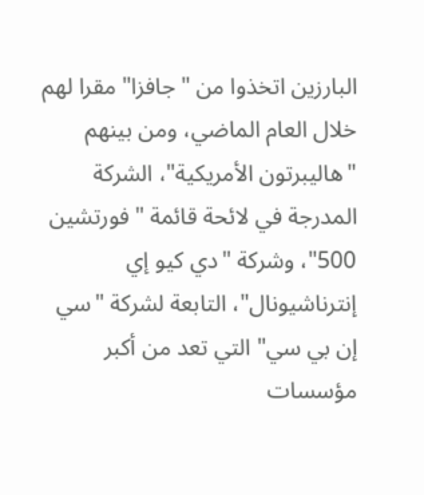البارزين اتخذوا من "جافزا" مقرا لهم خلال العام الماضي، ومن بينهم "هاليبرتون الأمريكية"، الشركة المدرجة في لائحة قائمة "فورتشين 500"، وشركة "دي كيو إي إنترناشيونال"، التابعة لشركة "سي إن بي سي" التي تعد من أكبر مؤسسات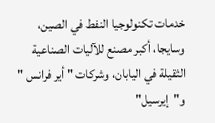خدمات تكنولوجيا النفط في الصين، وسايجا، أكبر مصنع للآليات الصناعية الثقيلة في اليابان، وشركات " أير فرانس " و"إيرسيل"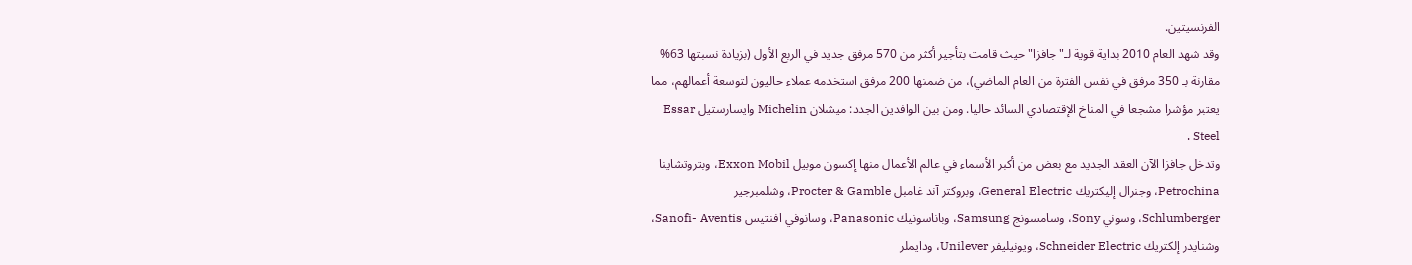الفرنسيتين.
وقد شهد العام 2010 بداية قوية لـ"جافزا" حيث قامت بتأجير أكثر من 570 مرفق جديد في الربع الأول (بزيادة نسبتها 63% مقارنة بـ 350 مرفق في نفس الفترة من العام الماضي)، من ضمنها 200 مرفق استخدمه عملاء حاليون لتوسعة أعمالهم، مما يعتبر مؤشرا مشجعا في المناخ الإقتصادي السائد حاليا. ومن بين الوافدين الجدد: ميشلان Michelin وايسارستيل Essar Steel .
وتدخل جافزا الآن العقد الجديد مع بعض من أكبر الأسماء في عالم الأعمال منها إكسون موبيل Exxon Mobil، وبتروتشاينا Petrochina، وجنرال إليكتريك General Electric، وبروكتر آند غامبل Procter & Gamble، وشلمبرجير Schlumberger، وسوني Sony، وسامسونج Samsung، وباناسونيك Panasonic، وسانوفي افنتيس Sanofi- Aventis، وشنايدر إلكتريك Schneider Electric، ويونيليفر Unilever، ودايملر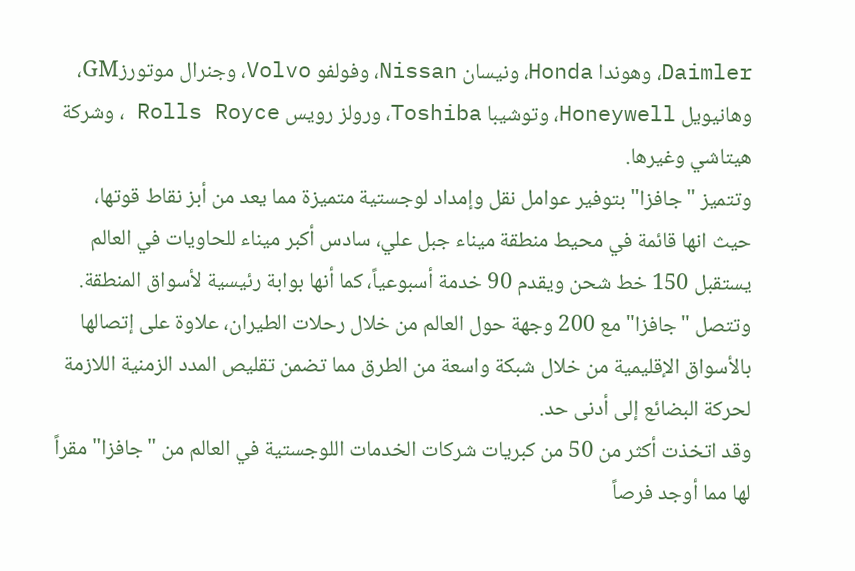Daimler، وهوندا Honda، ونيسان Nissan، وفولفو Volvo، وجنرال موتورزGM، وهانيويل Honeywell، وتوشيبا Toshiba، ورولز رويس Rolls Royce ، وشركة هيتاشي وغيرها.
وتتميز "جافزا" بتوفير عوامل نقل وإمداد لوجستية متميزة مما يعد من أبز نقاط قوتها، حيث انها قائمة في محيط منطقة ميناء جبل علي، سادس أكبر ميناء للحاويات في العالم يستقبل 150 خط شحن ويقدم 90 خدمة أسبوعياً، كما أنها بوابة رئيسية لأسواق المنطقة. وتتصل "جافزا" مع 200 وجهة حول العالم من خلال رحلات الطيران، علاوة على إتصالها بالأسواق الإقليمية من خلال شبكة واسعة من الطرق مما تضمن تقليص المدد الزمنية اللازمة لحركة البضائع إلى أدنى حد.
وقد اتخذت أكثر من 50 من كبريات شركات الخدمات اللوجستية في العالم من "جافزا" مقراً لها مما أوجد فرصاً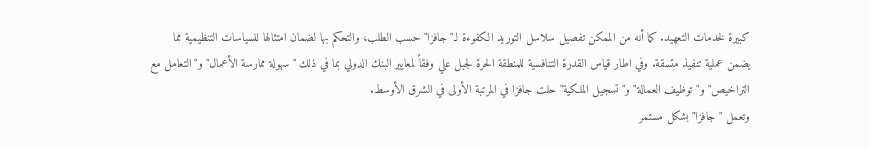كبيرة لخدمات التعهيد. كما أنه من الممكن تفصيل سلاسل التوريد الكفوءة لـ"جافزا" حسب الطلب، والتحكم بها لضمان امتثالها للسياسات التنظيمية مما يضمن عملية تنفيذ متسقة. وفي اطار قياس القدرة التنافسية للمنطقة الحرة لجبل علي وفقاً لمعايير البنك الدولي بما في ذلك "سهولة ممارسة الأعمال" و"التعامل مع التراخيص" و"توظيف العمالة" و"تسجيل الملكية" حلت جافزا في المرتبة الأولى في الشرق الأوسط.
وتعمل "جافزا" بشكل مستمر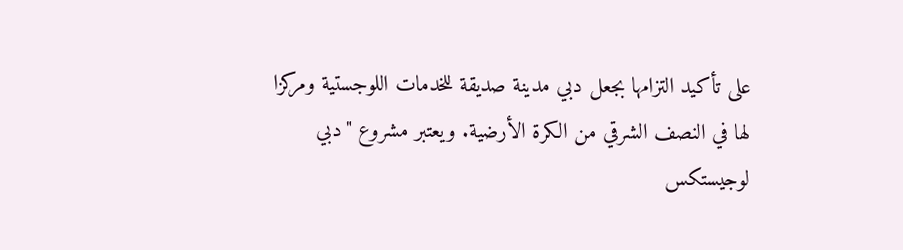على تأكيد التزامها بجعل دبي مدينة صديقة للخدمات اللوجستية ومركزا لها في النصف الشرقي من الكرة الأرضية. ويعتبر مشروع "دبي لوجيستكس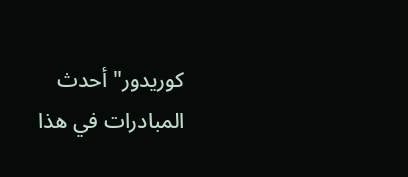كوريدور" أحدث المبادرات في هذا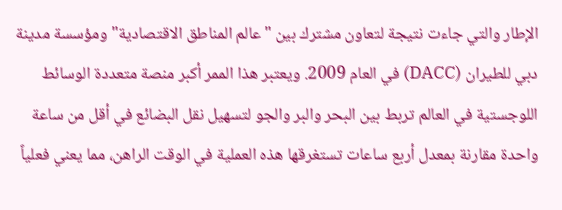الإطار والتي جاءت نتيجة لتعاون مشترك بين "عالم المناطق الاقتصادية" ومؤسسة مدينة دبي للطيران (DACC) في العام 2009. ويعتبر هذا الممر أكبر منصة متعددة الوسائط اللوجستية في العالم تربط بين البحر والبر والجو لتسهيل نقل البضائع في أقل من ساعة واحدة مقارنة بمعدل أربع ساعات تستغرقها هذه العملية في الوقت الراهن، مما يعني فعلياً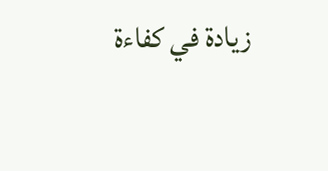زيادة في كفاءة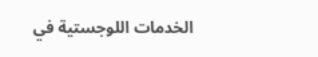الخدمات اللوجستية في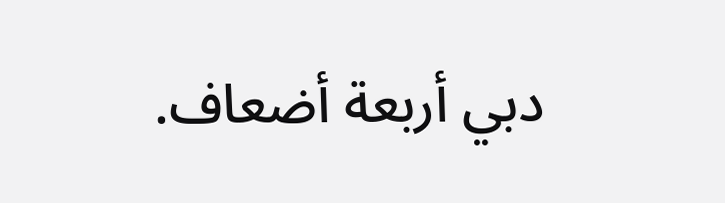دبي أربعة أضعاف.